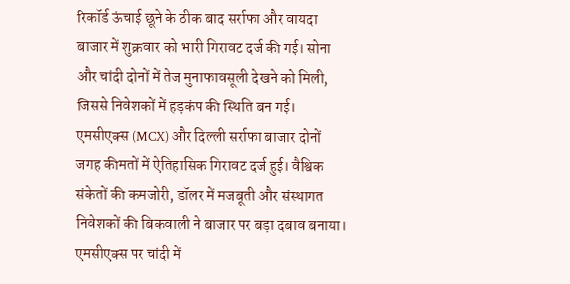रिकॉर्ड ऊंचाई छूने के ठीक बाद सर्राफा और वायदा बाजार में शुक्रवार को भारी गिरावट दर्ज की गई। सोना और चांदी दोनों में तेज मुनाफावसूली देखने को मिली, जिससे निवेशकों में हड़कंप की स्थिति बन गई। एमसीएक्स (MCX) और दिल्ली सर्राफा बाजार दोनों जगह कीमतों में ऐतिहासिक गिरावट दर्ज हुई। वैश्विक संकेतों की कमजोरी, डॉलर में मजबूती और संस्थागत निवेशकों की बिकवाली ने बाजार पर बड़ा दबाव बनाया।
एमसीएक्स पर चांदी में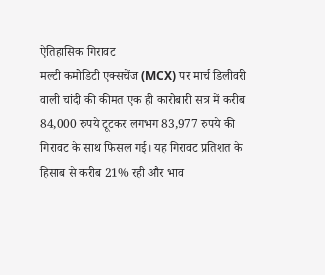ऐतिहासिक गिरावट
मल्टी कमोडिटी एक्सचेंज (MCX) पर मार्च डिलीवरी वाली चांदी की कीमत एक ही कारोबारी सत्र में करीब 84,000 रुपये टूटकर लगभग 83,977 रुपये की गिरावट के साथ फिसल गई। यह गिरावट प्रतिशत के हिसाब से करीब 21% रही और भाव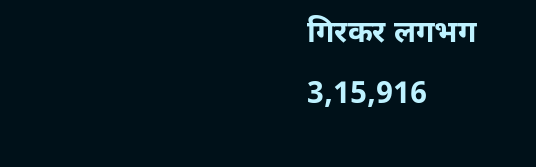गिरकर लगभग 3,15,916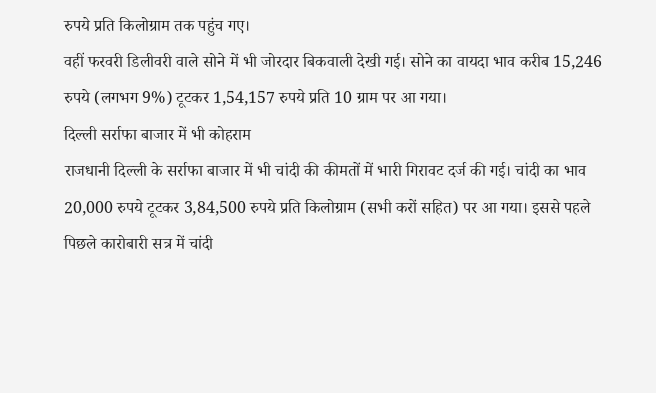रुपये प्रति किलोग्राम तक पहुंच गए।
वहीं फरवरी डिलीवरी वाले सोने में भी जोरदार बिकवाली देखी गई। सोने का वायदा भाव करीब 15,246 रुपये (लगभग 9%) टूटकर 1,54,157 रुपये प्रति 10 ग्राम पर आ गया।
दिल्ली सर्राफा बाजार में भी कोहराम
राजधानी दिल्ली के सर्राफा बाजार में भी चांदी की कीमतों में भारी गिरावट दर्ज की गई। चांदी का भाव 20,000 रुपये टूटकर 3,84,500 रुपये प्रति किलोग्राम (सभी करों सहित) पर आ गया। इससे पहले पिछले कारोबारी सत्र में चांदी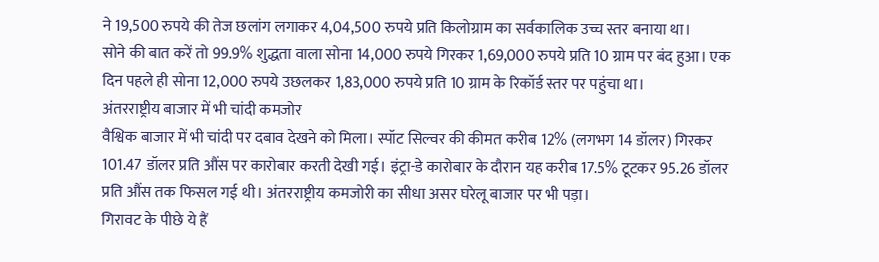ने 19,500 रुपये की तेज छलांग लगाकर 4,04,500 रुपये प्रति किलोग्राम का सर्वकालिक उच्च स्तर बनाया था।
सोने की बात करें तो 99.9% शुद्धता वाला सोना 14,000 रुपये गिरकर 1,69,000 रुपये प्रति 10 ग्राम पर बंद हुआ। एक दिन पहले ही सोना 12,000 रुपये उछलकर 1,83,000 रुपये प्रति 10 ग्राम के रिकॉर्ड स्तर पर पहुंचा था।
अंतरराष्ट्रीय बाजार में भी चांदी कमजोर
वैश्विक बाजार में भी चांदी पर दबाव देखने को मिला। स्पॉट सिल्वर की कीमत करीब 12% (लगभग 14 डॉलर) गिरकर 101.47 डॉलर प्रति औंस पर कारोबार करती देखी गई। इंट्रा-डे कारोबार के दौरान यह करीब 17.5% टूटकर 95.26 डॉलर प्रति औंस तक फिसल गई थी। अंतरराष्ट्रीय कमजोरी का सीधा असर घरेलू बाजार पर भी पड़ा।
गिरावट के पीछे ये हैं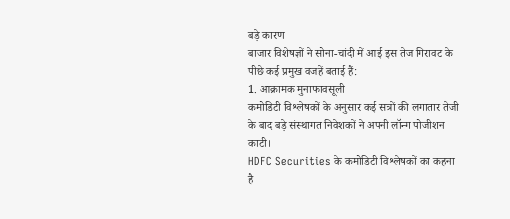बड़े कारण
बाजार विशेषज्ञों ने सोना-चांदी में आई इस तेज गिरावट के पीछे कई प्रमुख वजहें बताई हैं:
1. आक्रामक मुनाफावसूली
कमोडिटी विश्लेषकों के अनुसार कई सत्रों की लगातार तेजी के बाद बड़े संस्थागत निवेशकों ने अपनी लॉन्ग पोजीशन काटी।
HDFC Securities के कमोडिटी विश्लेषकों का कहना है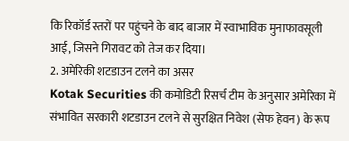कि रिकॉर्ड स्तरों पर पहुंचने के बाद बाजार में स्वाभाविक मुनाफावसूली आई, जिसने गिरावट को तेज कर दिया।
2. अमेरिकी शटडाउन टलने का असर
Kotak Securities की कमोडिटी रिसर्च टीम के अनुसार अमेरिका में संभावित सरकारी शटडाउन टलने से सुरक्षित निवेश (सेफ हेवन) के रूप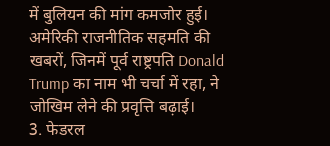में बुलियन की मांग कमजोर हुई।
अमेरिकी राजनीतिक सहमति की खबरों, जिनमें पूर्व राष्ट्रपति Donald Trump का नाम भी चर्चा में रहा, ने जोखिम लेने की प्रवृत्ति बढ़ाई।
3. फेडरल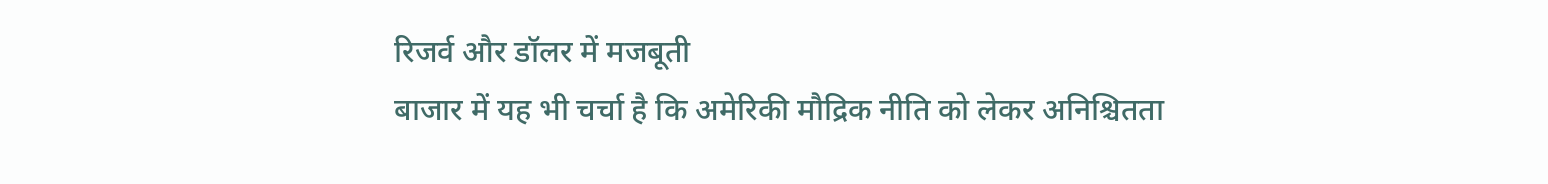रिजर्व और डॉलर में मजबूती
बाजार में यह भी चर्चा है कि अमेरिकी मौद्रिक नीति को लेकर अनिश्चितता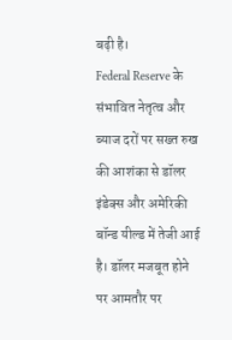बढ़ी है।
Federal Reserve के संभावित नेतृत्व और ब्याज दरों पर सख्त रुख की आशंका से डॉलर इंडेक्स और अमेरिकी बॉन्ड यील्ड में तेजी आई है। डॉलर मजबूत होने पर आमतौर पर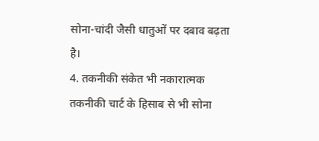सोना-चांदी जैसी धातुओं पर दबाव बढ़ता है।
4. तकनीकी संकेत भी नकारात्मक
तकनीकी चार्ट के हिसाब से भी सोना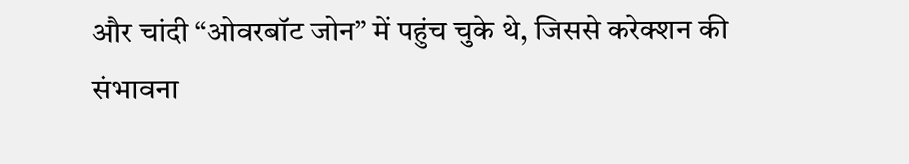और चांदी “ओवरबॉट जोन” में पहुंच चुके थे, जिससे करेक्शन की संभावना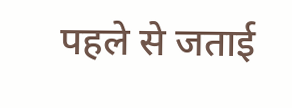पहले से जताई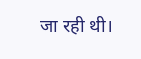जा रही थी।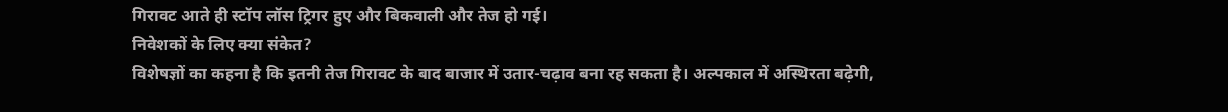गिरावट आते ही स्टॉप लॉस ट्रिगर हुए और बिकवाली और तेज हो गई।
निवेशकों के लिए क्या संकेत?
विशेषज्ञों का कहना है कि इतनी तेज गिरावट के बाद बाजार में उतार-चढ़ाव बना रह सकता है। अल्पकाल में अस्थिरता बढ़ेगी,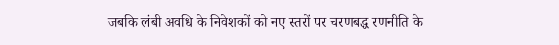जबकि लंबी अवधि के निवेशकों को नए स्तरों पर चरणबद्ध रणनीति के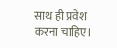साथ ही प्रवेश करना चाहिए।